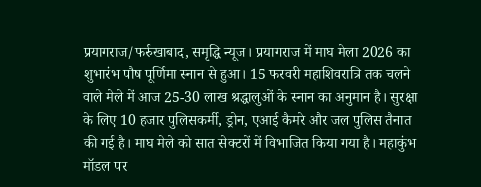प्रयागराज/फर्रुखाबाद, समृद्धि न्यूज। प्रयागराज में माघ मेला 2026 का शुभारंभ पौष पूर्णिमा स्नान से हुआ। 15 फरवरी महाशिवरात्रि तक चलने वाले मेले में आज 25-30 लाख श्रद्धालुओं के स्नान का अनुमान है। सुरक्षा के लिए 10 हजार पुलिसकर्मी, ड्रोन, एआई कैमरे और जल पुलिस तैनात की गई है। माघ मेले को सात सेक्टरों में विभाजित किया गया है। महाकुंभ मॉडल पर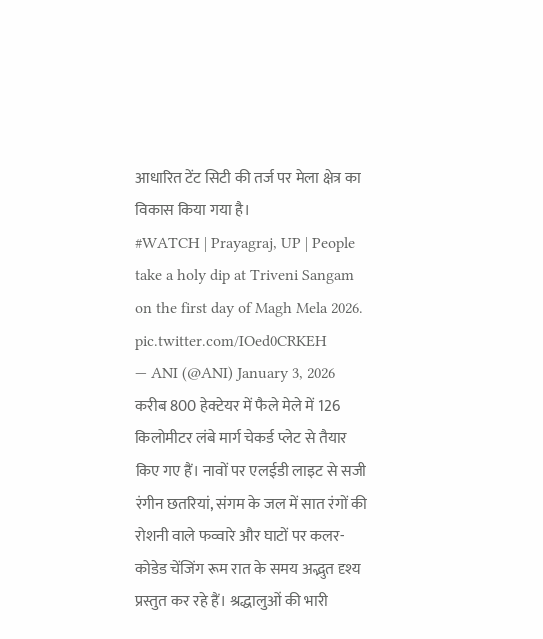आधारित टेंट सिटी की तर्ज पर मेला क्षेत्र का विकास किया गया है।
#WATCH | Prayagraj, UP | People take a holy dip at Triveni Sangam on the first day of Magh Mela 2026. pic.twitter.com/IOed0CRKEH
— ANI (@ANI) January 3, 2026
करीब 800 हेक्टेयर में फैले मेले में 126 किलोमीटर लंबे मार्ग चेकर्ड प्लेट से तैयार किए गए हैं। नावों पर एलईडी लाइट से सजी रंगीन छतरियां, संगम के जल में सात रंगों की रोशनी वाले फव्वारे और घाटों पर कलर-कोडेड चेंजिंग रूम रात के समय अद्भुत दृश्य प्रस्तुत कर रहे हैं। श्रद्धालुओं की भारी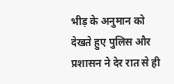भीड़ के अनुमान को देखते हुए पुलिस और प्रशासन ने देर रात से ही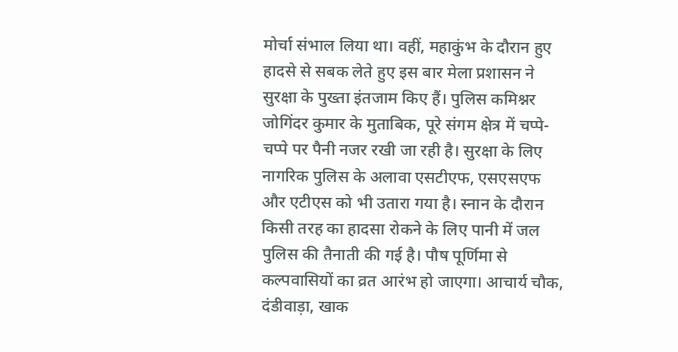मोर्चा संभाल लिया था। वहीं, महाकुंभ के दौरान हुए हादसे से सबक लेते हुए इस बार मेला प्रशासन ने सुरक्षा के पुख्ता इंतजाम किए हैं। पुलिस कमिश्नर जोगिंदर कुमार के मुताबिक, पूरे संगम क्षेत्र में चप्पे-चप्पे पर पैनी नजर रखी जा रही है। सुरक्षा के लिए नागरिक पुलिस के अलावा एसटीएफ, एसएसएफ और एटीएस को भी उतारा गया है। स्नान के दौरान किसी तरह का हादसा रोकने के लिए पानी में जल पुलिस की तैनाती की गई है। पौष पूर्णिमा से कल्पवासियों का व्रत आरंभ हो जाएगा। आचार्य चौक, दंडीवाड़ा, खाक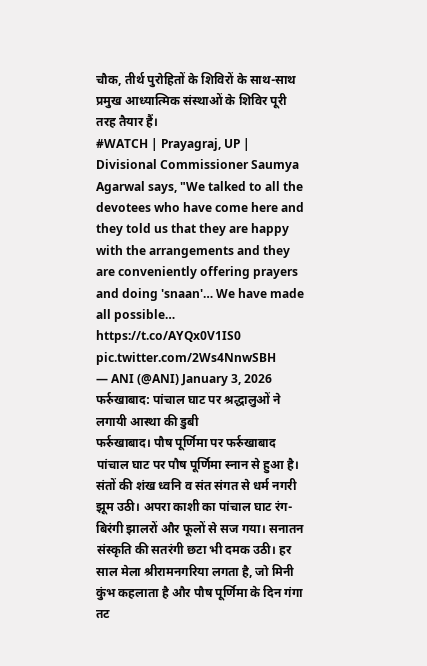चौक, तीर्थ पुरोहितों के शिविरों के साथ-साथ प्रमुख आध्यात्मिक संस्थाओं के शिविर पूरी तरह तैयार हैं।
#WATCH | Prayagraj, UP | Divisional Commissioner Saumya Agarwal says, "We talked to all the devotees who have come here and they told us that they are happy with the arrangements and they are conveniently offering prayers and doing 'snaan'… We have made all possible… https://t.co/AYQx0V1IS0 pic.twitter.com/2Ws4NnwSBH
— ANI (@ANI) January 3, 2026
फर्रुखाबाद: पांचाल घाट पर श्रद्धालुओं ने लगायी आस्था की डुबी
फर्रुखाबाद। पौष पूर्णिमा पर फर्रुखाबाद पांचाल घाट पर पौष पूर्णिमा स्नान से हुआ है। संतों की शंख ध्वनि व संत संगत से धर्म नगरी झूम उठी। अपरा काशी का पांचाल घाट रंग-बिरंगी झालरों और फूलों से सज गया। सनातन संस्कृति की सतरंगी छटा भी दमक उठी। हर साल मेला श्रीरामनगरिया लगता है, जो मिनी कुंभ कहलाता है और पौष पूर्णिमा के दिन गंगा तट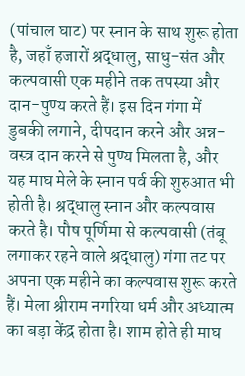(पांचाल घाट) पर स्नान के साथ शुरू होता है, जहाँ हजारों श्रद्धालु, साधु-संत और कल्पवासी एक महीने तक तपस्या और दान-पुण्य करते हैं। इस दिन गंगा में डुबकी लगाने, दीपदान करने और अन्न-वस्त्र दान करने से पुण्य मिलता है, और यह माघ मेले के स्नान पर्व की शुरुआत भी होती है। श्रद्धालु स्नान और कल्पवास करते है। पौष पूर्णिमा से कल्पवासी (तंबू लगाकर रहने वाले श्रद्धालु) गंगा तट पर अपना एक महीने का कल्पवास शुरू करते हैं। मेला श्रीराम नगरिया धर्म और अध्यात्म का बड़ा केंद्र होता है। शाम होते ही माघ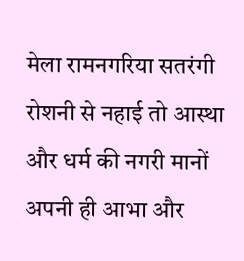मेला रामनगरिया सतरंगी रोशनी से नहाई तो आस्था और धर्म की नगरी मानों अपनी ही आभा और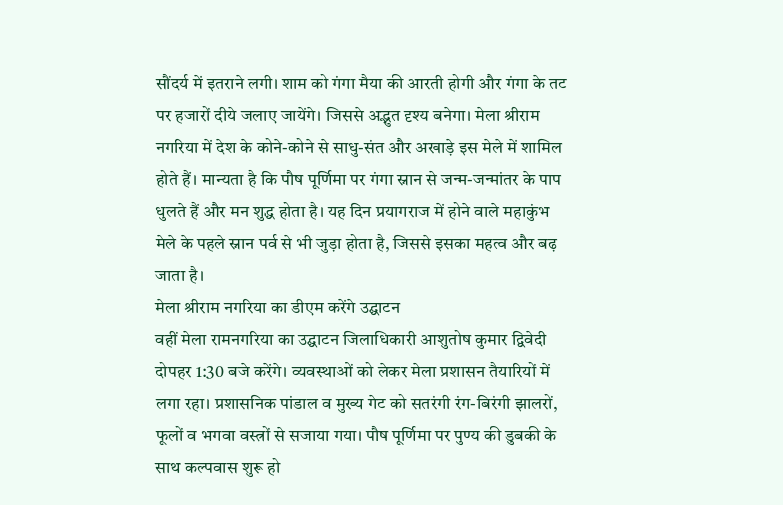सौंदर्य में इतराने लगी। शाम को गंगा मैया की आरती होगी और गंगा के तट पर हजारों दीये जलाए जायेंगे। जिससे अद्भुत दृश्य बनेगा। मेला श्रीराम नगरिया में देश के कोने-कोने से साधु-संत और अखाड़े इस मेले में शामिल होते हैं। मान्यता है कि पौष पूर्णिमा पर गंगा स्नान से जन्म-जन्मांतर के पाप धुलते हैं और मन शुद्ध होता है। यह दिन प्रयागराज में होने वाले महाकुंभ मेले के पहले स्नान पर्व से भी जुड़ा होता है, जिससे इसका महत्व और बढ़ जाता है।
मेला श्रीराम नगरिया का डीएम करेंगे उद्घाटन
वहीं मेला रामनगरिया का उद्घाटन जिलाधिकारी आशुतोष कुमार द्विवेदी दोपहर 1:30 बजे करेंगे। व्यवस्थाओं को लेकर मेला प्रशासन तैयारियों में लगा रहा। प्रशासनिक पांडाल व मुख्य गेट को सतरंगी रंग-बिरंगी झालरों, फूलों व भगवा वस्त्रों से सजाया गया। पौष पूर्णिमा पर पुण्य की डुबकी के साथ कल्पवास शुरू हो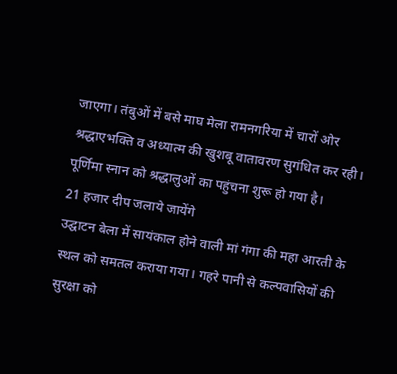जाएगा। तंबुओं में बसे माघ मेला रामनगरिया में चारों ओर श्रद्धाएभक्ति व अध्यात्म की खुशबू वातावरण सुगंधित कर रही। पूर्णिमा स्नान को श्रद्धालुओं का पहुंचना शुरू हो गया है।
21 हजार दीप जलाये जायेंगे
उद्घाटन बेला में सायंकाल होने वाली मां गंगा की महा आरती के स्थल को समतल कराया गया। गहरे पानी से कल्पवासियों की सुरक्षा को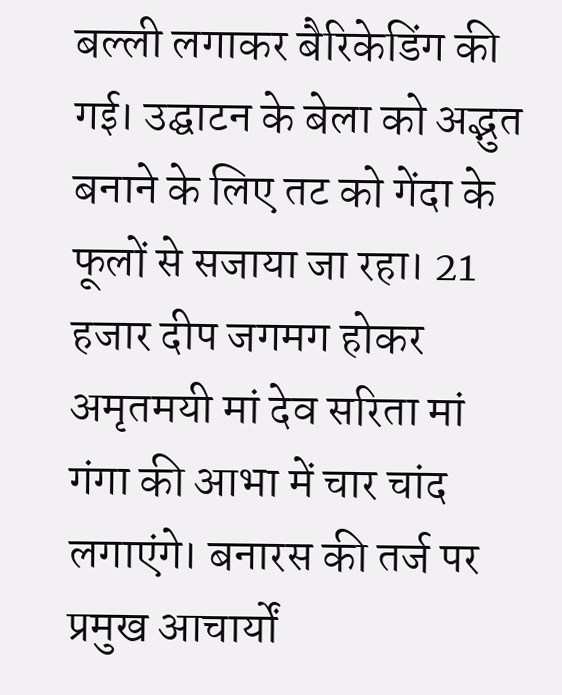बल्ली लगाकर बैरिकेडिंग की गई। उद्घाटन के बेला को अद्भुत बनाने के लिए तट को गेंदा के फूलों से सजाया जा रहा। 21 हजार दीप जगमग होकर अमृतमयी मां देव सरिता मां गंगा की आभा में चार चांद लगाएंगे। बनारस की तर्ज पर प्रमुख आचार्यों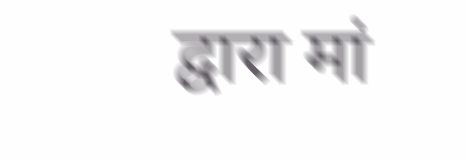द्वारा मां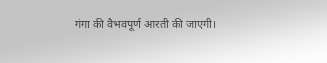गंगा की वैभवपूर्ण आरती की जाएगी।